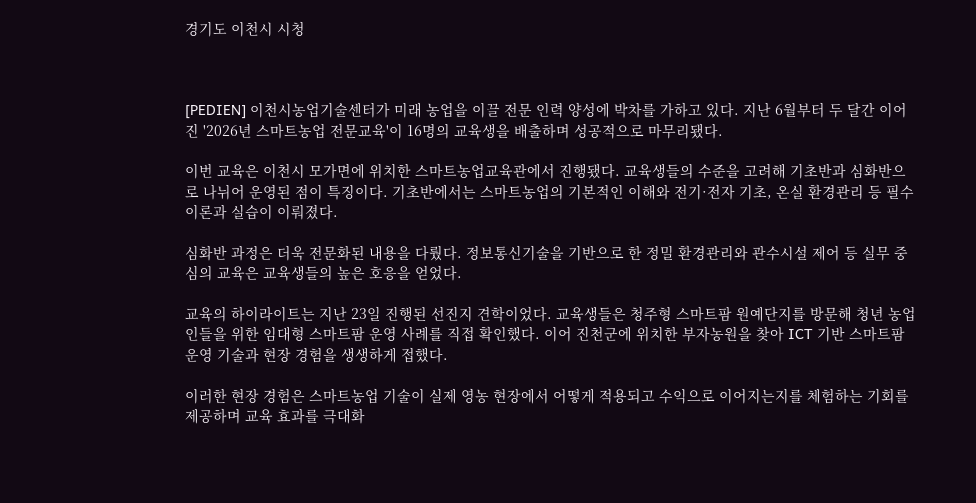경기도 이천시 시청



[PEDIEN] 이천시농업기술센터가 미래 농업을 이끌 전문 인력 양성에 박차를 가하고 있다. 지난 6월부터 두 달간 이어진 '2026년 스마트농업 전문교육'이 16명의 교육생을 배출하며 성공적으로 마무리됐다.

이번 교육은 이천시 모가면에 위치한 스마트농업교육관에서 진행됐다. 교육생들의 수준을 고려해 기초반과 심화반으로 나뉘어 운영된 점이 특징이다. 기초반에서는 스마트농업의 기본적인 이해와 전기·전자 기초, 온실 환경관리 등 필수 이론과 실습이 이뤄졌다.

심화반 과정은 더욱 전문화된 내용을 다뤘다. 정보통신기술을 기반으로 한 정밀 환경관리와 관수시설 제어 등 실무 중심의 교육은 교육생들의 높은 호응을 얻었다.

교육의 하이라이트는 지난 23일 진행된 선진지 견학이었다. 교육생들은 청주형 스마트팜 원예단지를 방문해 청년 농업인들을 위한 임대형 스마트팜 운영 사례를 직접 확인했다. 이어 진천군에 위치한 부자농원을 찾아 ICT 기반 스마트팜 운영 기술과 현장 경험을 생생하게 접했다.

이러한 현장 경험은 스마트농업 기술이 실제 영농 현장에서 어떻게 적용되고 수익으로 이어지는지를 체험하는 기회를 제공하며 교육 효과를 극대화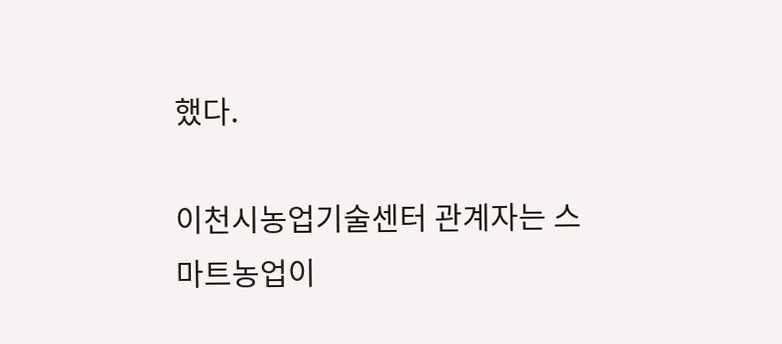했다.

이천시농업기술센터 관계자는 스마트농업이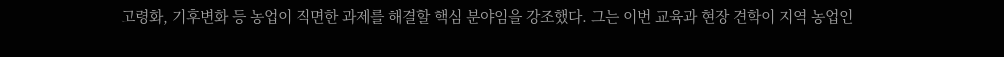고령화, 기후변화 등 농업이 직면한 과제를 해결할 핵심 분야임을 강조했다. 그는 이번 교육과 현장 견학이 지역 농업인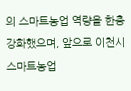의 스마트농업 역량을 한층 강화했으며, 앞으로 이천시 스마트농업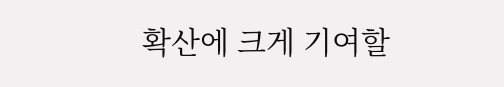확산에 크게 기여할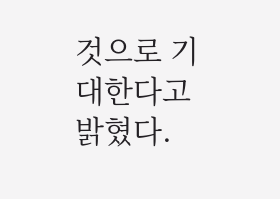것으로 기대한다고 밝혔다.